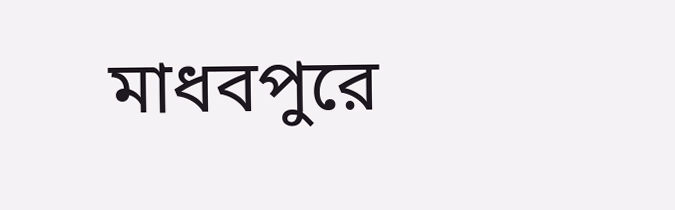মাধবপুরে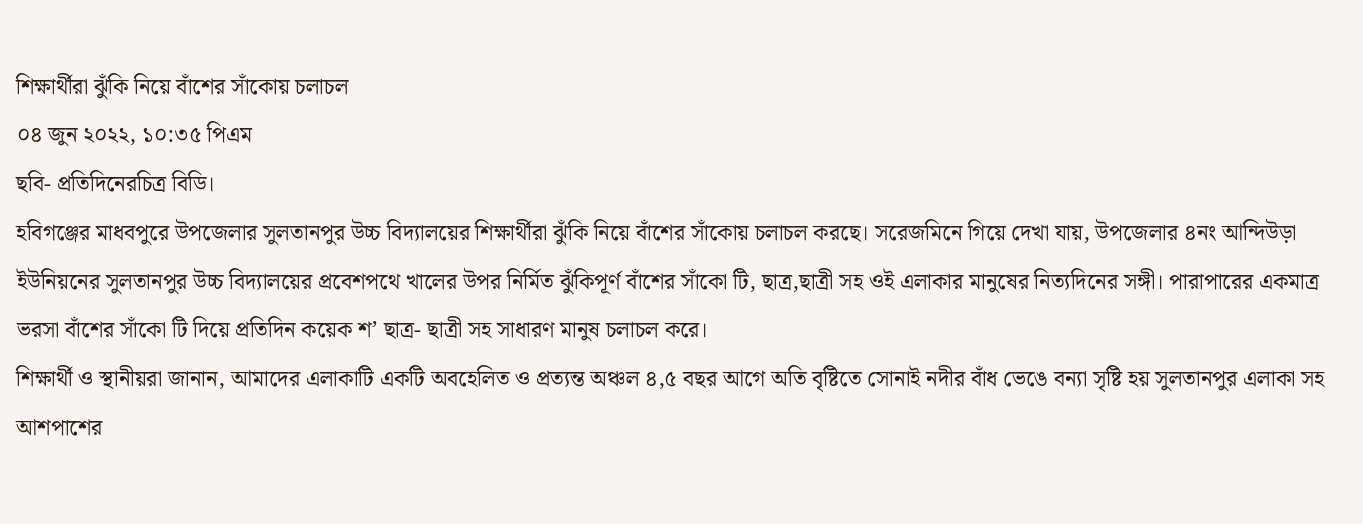শিক্ষার্থীরা ঝুঁকি নিয়ে বাঁশের সাঁকোয় চলাচল
০৪ জুন ২০২২, ১০:৩৫ পিএম
ছবি- প্রতিদিনেরচিত্র বিডি।
হবিগঞ্জের মাধবপুরে উপজেলার সুলতানপুর উচ্চ বিদ্যালয়ের শিক্ষার্থীরা ঝুঁকি নিয়ে বাঁশের সাঁকোয় চলাচল করছে। সরেজমিনে গিয়ে দেখা যায়, উপজেলার ৪নং আন্দিউড়া ইউনিয়নের সুলতানপুর উচ্চ বিদ্যালয়ের প্রবেশপথে খালের উপর নির্মিত ঝুঁকিপূর্ণ বাঁশের সাঁকো টি, ছাত্র,ছাত্রী সহ ওই এলাকার মানুষের নিত্যদিনের সঙ্গী। পারাপারের একমাত্র ভরসা বাঁশের সাঁকো টি দিয়ে প্রতিদিন কয়েক শ’ ছাত্র- ছাত্রী সহ সাধারণ মানুষ চলাচল করে।
শিক্ষার্থী ও স্থানীয়রা জানান, আমাদের এলাকাটি একটি অবহেলিত ও প্রত্যন্ত অঞ্চল ৪,৫ বছর আগে অতি বৃষ্টিতে সোনাই নদীর বাঁধ ভেঙে বন্যা সৃষ্টি হয় সুলতানপুর এলাকা সহ আশপাশের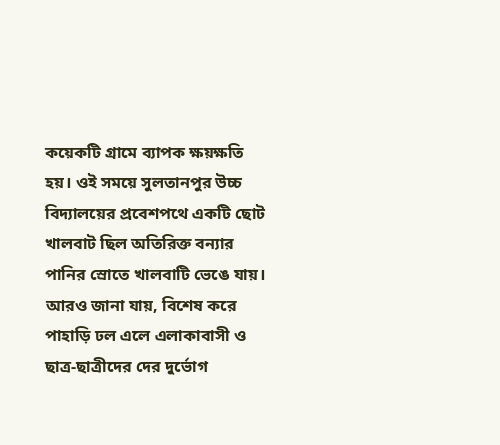কয়েকটি গ্রামে ব্যাপক ক্ষয়ক্ষতি হয়। ওই সময়ে সুলতানপুর উচ্চ বিদ্যালয়ের প্রবেশপথে একটি ছোট খালবাট ছিল অতিরিক্ত বন্যার পানির স্রোতে খালবাটি ভেঙে যায়। আরও জানা যায়, বিশেষ করে পাহাড়ি ঢল এলে এলাকাবাসী ও ছাত্র-ছাত্রীদের দের দুর্ভোগ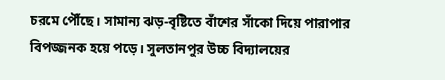চরমে পৌঁছে। সামান্য ঝড়-বৃষ্টিতে বাঁশের সাঁকো দিয়ে পারাপার বিপজ্জনক হয়ে পড়ে। সুলতানপুর উচ্চ বিদ্যালয়ের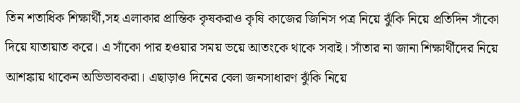তিন শতাধিক শিক্ষার্থী,সহ এলাকার প্রান্তিক কৃষকরাও কৃষি কাজের জিনিস পত্র নিয়ে ঝুঁকি নিয়ে প্রতিদিন সাঁকো দিয়ে যাতায়াত করে। এ সাঁকো পার হওয়ার সময় ভয়ে আতংকে থাকে সবাই। সাঁতার না জানা শিক্ষার্থীদের নিয়ে আশঙ্কায় থাকেন অভিভাবকরা। এছাড়াও দিনের বেলা জনসাধারণ ঝুঁকি নিয়ে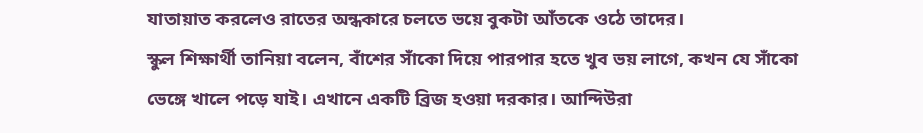যাতায়াত করলেও রাতের অন্ধকারে চলতে ভয়ে বুকটা আঁতকে ওঠে তাদের।
স্কুল শিক্ষার্থী তানিয়া বলেন, বাঁশের সাঁকো দিয়ে পারপার হতে খুব ভয় লাগে, কখন যে সাঁকো ভেঙ্গে খালে পড়ে যাই। এখানে একটি ব্রিজ হওয়া দরকার। আন্দিউরা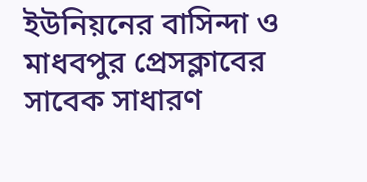ইউনিয়নের বাসিন্দা ও মাধবপুর প্রেসক্লাবের সাবেক সাধারণ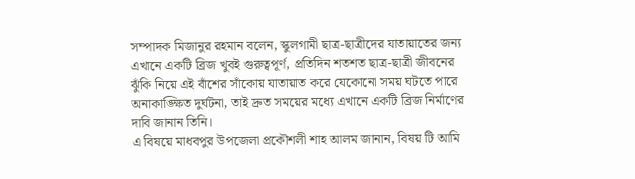সম্পাদক মিজানুর রহমান বলেন, স্কুলগামী ছাত্র-ছাত্রীদের যাতায়াতের জন্য এখানে একটি ব্রিজ খুবই গুরুত্বপূর্ণ, প্রতিদিন শতশত ছাত্র-ছাত্রী জীবনের ঝুঁকি নিয়ে এই বাঁশের সাঁকোয় যাতায়াত করে যেকোনো সময় ঘটতে পারে অনাকাঙ্ক্ষিত দুর্ঘটনা, তাই দ্রুত সময়ের মধ্যে এখানে একটি ব্রিজ নির্মাণের দাবি জানান তিনি।
এ বিষয়ে মাধবপুর উপজেলা প্রকৌশলী শাহ আলম জানান, বিষয় টি আমি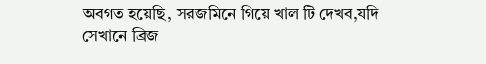অবগত হয়েছি, সরজমিনে গিয়ে খাল টি দেখব,যদি সেখানে ব্রিজ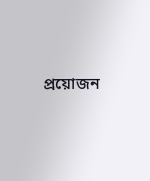প্রয়োজন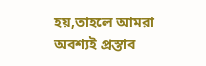হয়,তাহলে আমরা অবশ্যই প্রস্তাব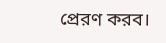প্রেরণ করব।